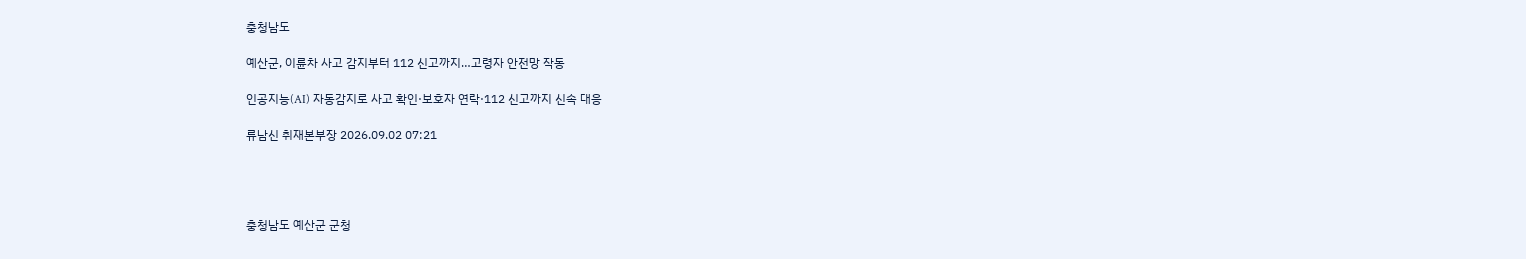충청남도

예산군, 이륜차 사고 감지부터 112 신고까지…고령자 안전망 작동

인공지능(AI) 자동감지로 사고 확인·보호자 연락·112 신고까지 신속 대응

류남신 취재본부장 2026.09.02 07:21




충청남도 예산군 군청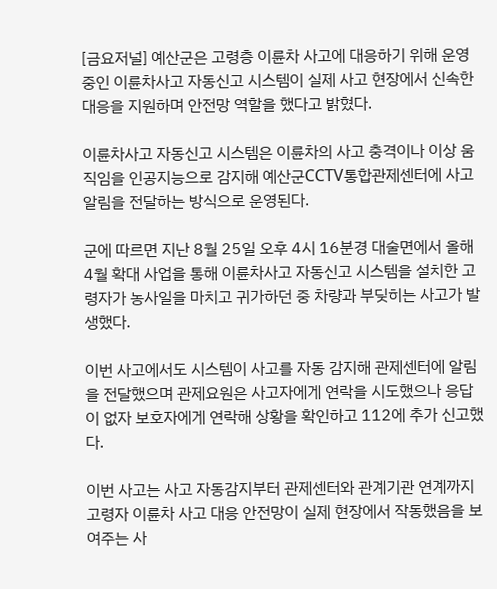[금요저널] 예산군은 고령층 이륜차 사고에 대응하기 위해 운영 중인 이륜차사고 자동신고 시스템이 실제 사고 현장에서 신속한 대응을 지원하며 안전망 역할을 했다고 밝혔다.

이륜차사고 자동신고 시스템은 이륜차의 사고 충격이나 이상 움직임을 인공지능으로 감지해 예산군CCTV통합관제센터에 사고 알림을 전달하는 방식으로 운영된다.

군에 따르면 지난 8월 25일 오후 4시 16분경 대술면에서 올해 4월 확대 사업을 통해 이륜차사고 자동신고 시스템을 설치한 고령자가 농사일을 마치고 귀가하던 중 차량과 부딪히는 사고가 발생했다.

이번 사고에서도 시스템이 사고를 자동 감지해 관제센터에 알림을 전달했으며 관제요원은 사고자에게 연락을 시도했으나 응답이 없자 보호자에게 연락해 상황을 확인하고 112에 추가 신고했다.

이번 사고는 사고 자동감지부터 관제센터와 관계기관 연계까지 고령자 이륜차 사고 대응 안전망이 실제 현장에서 작동했음을 보여주는 사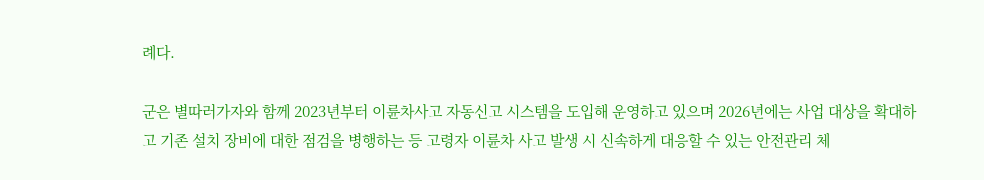례다.

군은 별따러가자와 함께 2023년부터 이륜차사고 자동신고 시스템을 도입해 운영하고 있으며 2026년에는 사업 대상을 확대하고 기존 설치 장비에 대한 점검을 병행하는 등 고령자 이륜차 사고 발생 시 신속하게 대응할 수 있는 안전관리 체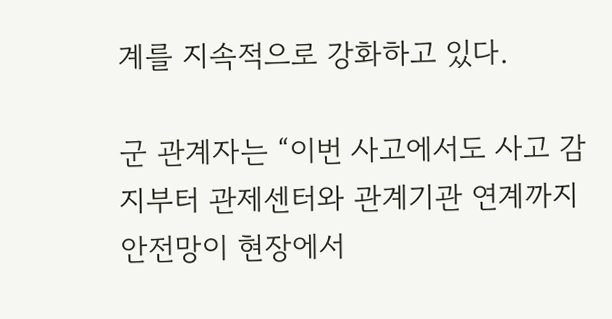계를 지속적으로 강화하고 있다.

군 관계자는 “이번 사고에서도 사고 감지부터 관제센터와 관계기관 연계까지 안전망이 현장에서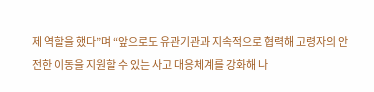제 역할을 했다”며 “앞으로도 유관기관과 지속적으로 협력해 고령자의 안전한 이동을 지원할 수 있는 사고 대응체계를 강화해 나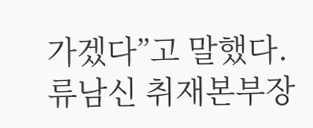가겠다”고 말했다.
류남신 취재본부장